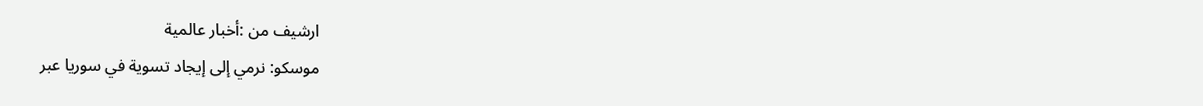ارشيف من :أخبار عالمية
موسكو: نرمي إلى إيجاد تسوية في سوريا عبر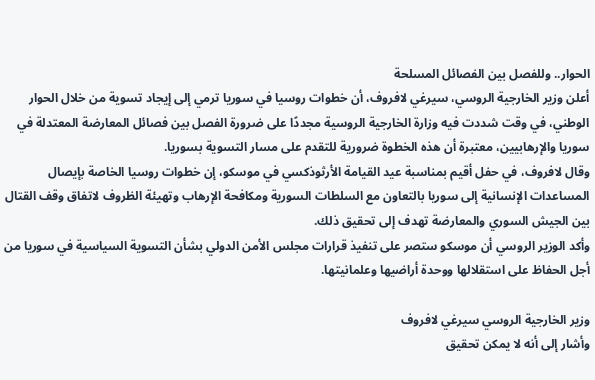الحوار.. وللفصل بين الفصائل المسلحة
أعلن وزير الخارجية الروسي، سيرغي لافروف، أن خطوات روسيا في سوريا ترمي إلى إيجاد تسوية من خلال الحوار الوطني، في وقت شددت فيه وزارة الخارجية الروسية مجددًا على ضرورة الفصل بين فصائل المعارضة المعتدلة في سوريا والإرهابيين، معتبرة أن هذه الخطوة ضرورية للتقدم على مسار التسوية بسوريا.
وقال لافروف، في حفل أقيم بمناسبة عيد القيامة الأرثوذكسي في موسكو، إن خطوات روسيا الخاصة بإيصال المساعدات الإنسانية إلى سوريا بالتعاون مع السلطات السورية ومكافحة الإرهاب وتهيئة الظروف لاتفاق وقف القتال بين الجيش السوري والمعارضة تهدف إلى تحقيق ذلك.
وأكد الوزير الروسي أن موسكو ستصر على تنفيذ قرارات مجلس الأمن الدولي بشأن التسوية السياسية في سوريا من أجل الحفاظ على استقلالها ووحدة أراضيها وعلمانيتها.

وزير الخارجية الروسي سيرغي لافروف
وأشار إلى أنه لا يمكن تحقيق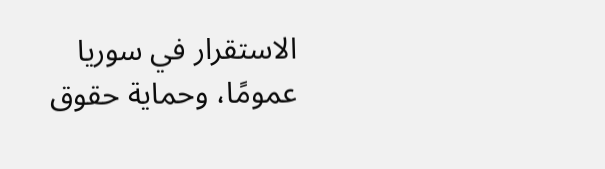الاستقرار في سوريا عمومًا، وحماية حقوق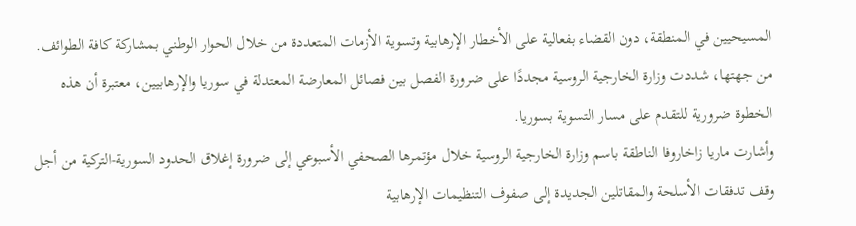المسيحيين في المنطقة، دون القضاء بفعالية على الأخطار الإرهابية وتسوية الأزمات المتعددة من خلال الحوار الوطني بمشاركة كافة الطوائف.
من جهتها، شددت وزارة الخارجية الروسية مجددًا على ضرورة الفصل بين فصائل المعارضة المعتدلة في سوريا والإرهابيين، معتبرة أن هذه الخطوة ضرورية للتقدم على مسار التسوية بسوريا.
وأشارت ماريا زاخاروفا الناطقة باسم وزارة الخارجية الروسية خلال مؤتمرها الصحفي الأسبوعي إلى ضرورة إغلاق الحدود السورية-التركية من أجل وقف تدفقات الأسلحة والمقاتلين الجديدة إلى صفوف التنظيمات الإرهابية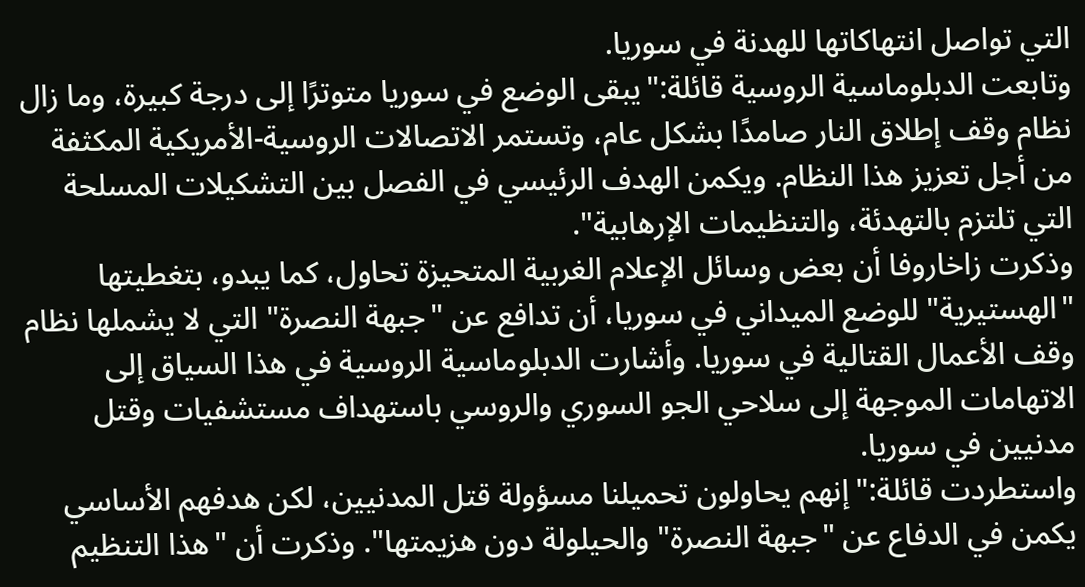التي تواصل انتهاكاتها للهدنة في سوريا.
وتابعت الدبلوماسية الروسية قائلة:"يبقى الوضع في سوريا متوترًا إلى درجة كبيرة، وما زال نظام وقف إطلاق النار صامدًا بشكل عام، وتستمر الاتصالات الروسية-الأمريكية المكثفة من أجل تعزيز هذا النظام. ويكمن الهدف الرئيسي في الفصل بين التشكيلات المسلحة التي تلتزم بالتهدئة، والتنظيمات الإرهابية".
وذكرت زاخاروفا أن بعض وسائل الإعلام الغربية المتحيزة تحاول، كما يبدو، بتغطيتها "الهستيرية" للوضع الميداني في سوريا، أن تدافع عن "جبهة النصرة" التي لا يشملها نظام وقف الأعمال القتالية في سوريا. وأشارت الدبلوماسية الروسية في هذا السياق إلى الاتهامات الموجهة إلى سلاحي الجو السوري والروسي باستهداف مستشفيات وقتل مدنيين في سوريا.
واستطردت قائلة:"إنهم يحاولون تحميلنا مسؤولة قتل المدنيين، لكن هدفهم الأساسي يكمن في الدفاع عن "جبهة النصرة" والحيلولة دون هزيمتها". وذكرت أن "هذا التنظيم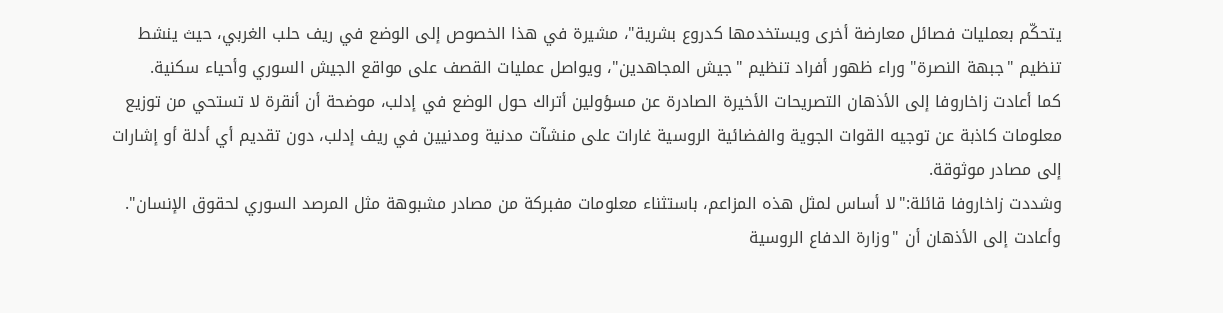يتحكّم بعمليات فصائل معارضة أخرى ويستخدمها كدروع بشرية"، مشيرة في هذا الخصوص إلى الوضع في ريف حلب الغربي، حيث ينشط تنظيم "جبهة النصرة" وراء ظهور أفراد تنظيم "جيش المجاهدين"، ويواصل عمليات القصف على مواقع الجيش السوري وأحياء سكنية.
كما أعادت زاخاروفا إلى الأذهان التصريحات الأخيرة الصادرة عن مسؤولين أتراك حول الوضع في إدلب، موضحة أن أنقرة لا تستحي من توزيع معلومات كاذبة عن توجيه القوات الجوية والفضائية الروسية غارات على منشآت مدنية ومدنيين في ريف إدلب، دون تقديم أي أدلة أو إشارات إلى مصادر موثوقة.
وشددت زاخاروفا قائلة:"لا أساس لمثل هذه المزاعم، باستثناء معلومات مفبركة من مصادر مشبوهة مثل المرصد السوري لحقوق الإنسان". وأعادت إلى الأذهان أن "وزارة الدفاع الروسية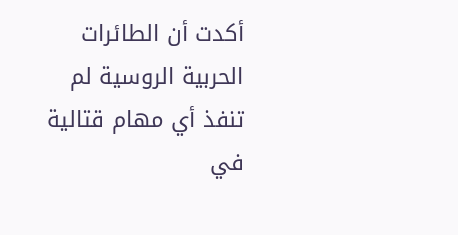أكدت أن الطائرات الحربية الروسية لم تنفذ أي مهام قتالية في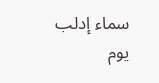سماء إدلب يوم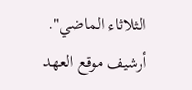الثلاثاء الماضي".
أرشيف موقع العهد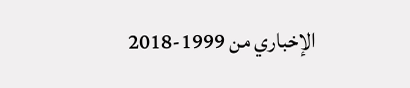الإخباري من 1999-2018